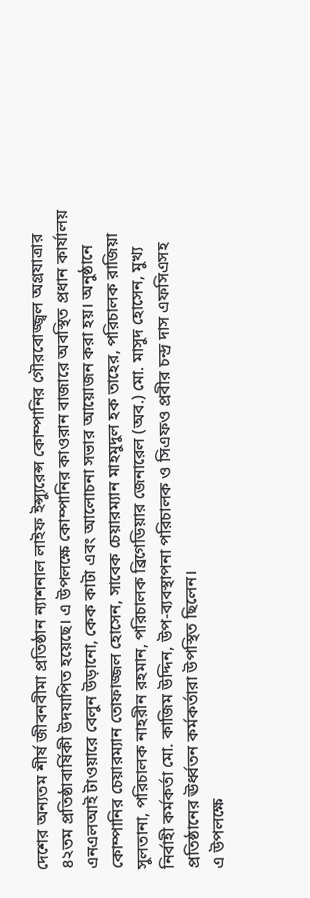দেশের অন্যতম শীর্ষ জীবনবীমা প্রতিষ্ঠান ন্যাশনাল লাইফ ইন্স্যুরেন্স কোম্পানির গৌরবোজ্জ্বল অগ্রযাত্রার ৪২তম প্রতিষ্ঠাবার্ষিকী উদযাপিত হয়েছে। এ উপলক্ষে কোম্পানির কাওরান বাজারে অবস্থিত প্রধান কার্যালয় এনএলআই টাওয়ারে বেলুন উড়ানো, কেক কাটা এবং আলোচনা সভার আয়োজন করা হয়। অনুষ্ঠানে কোম্পানির চেয়ারম্যান তোফাজ্জল হোসেন, সাবেক চেয়ারম্যান মাহমুদুল হক তাহের, পরিচালক রাজিয়া সুলতানা, পরিচালক নাহরীন রহমান, পরিচালক ব্রিগেডিয়ার জেনারেল (অব.) মো. মাসুদ হোসেন, মুখ্য নির্বাহী কর্মকর্তা মো. কাজিম উদ্দিন, উপ-ব্যবস্থাপনা পরিচালক ও সিএফও প্রবীর চন্দ্র দাস এফসিএসহ প্রতিষ্ঠানের ঊর্ধ্বতন কর্মকর্তারা উপস্থিত ছিলেন।
এ উপলক্ষে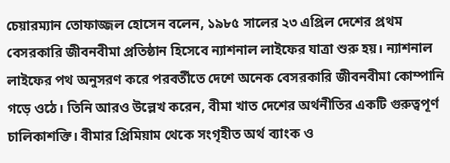চেয়ারম্যান তোফাজ্জল হোসেন বলেন, ১৯৮৫ সালের ২৩ এপ্রিল দেশের প্রথম বেসরকারি জীবনবীমা প্রতিষ্ঠান হিসেবে ন্যাশনাল লাইফের যাত্রা শুরু হয়। ন্যাশনাল লাইফের পথ অনুসরণ করে পরবর্তীতে দেশে অনেক বেসরকারি জীবনবীমা কোম্পানি গড়ে ওঠে। তিনি আরও উল্লেখ করেন, বীমা খাত দেশের অর্থনীতির একটি গুরুত্বপূর্ণ চালিকাশক্তি। বীমার প্রিমিয়াম থেকে সংগৃহীত অর্থ ব্যাংক ও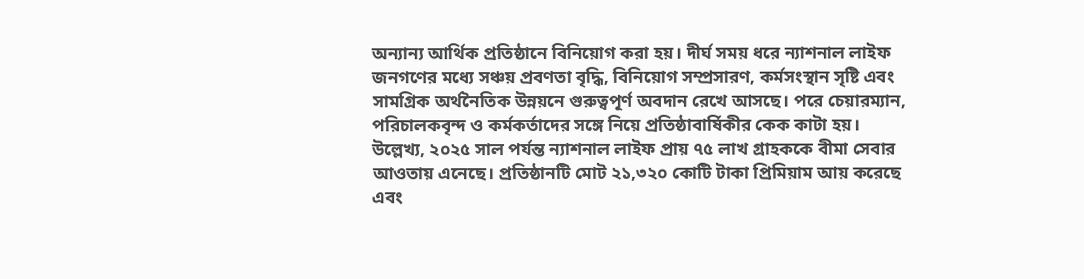অন্যান্য আর্থিক প্রতিষ্ঠানে বিনিয়োগ করা হয়। দীর্ঘ সময় ধরে ন্যাশনাল লাইফ জনগণের মধ্যে সঞ্চয় প্রবণতা বৃদ্ধি, বিনিয়োগ সম্প্রসারণ, কর্মসংস্থান সৃষ্টি এবং সামগ্রিক অর্থনৈতিক উন্নয়নে গুরুত্বপূর্ণ অবদান রেখে আসছে। পরে চেয়ারম্যান, পরিচালকবৃন্দ ও কর্মকর্তাদের সঙ্গে নিয়ে প্রতিষ্ঠাবার্ষিকীর কেক কাটা হয়।
উল্লেখ্য, ২০২৫ সাল পর্যন্ত ন্যাশনাল লাইফ প্রায় ৭৫ লাখ গ্রাহককে বীমা সেবার আওতায় এনেছে। প্রতিষ্ঠানটি মোট ২১,৩২০ কোটি টাকা প্রিমিয়াম আয় করেছে এবং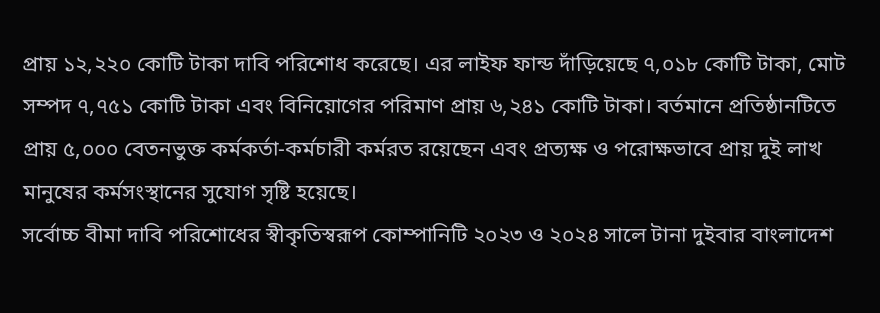প্রায় ১২,২২০ কোটি টাকা দাবি পরিশোধ করেছে। এর লাইফ ফান্ড দাঁড়িয়েছে ৭,০১৮ কোটি টাকা, মোট সম্পদ ৭,৭৫১ কোটি টাকা এবং বিনিয়োগের পরিমাণ প্রায় ৬,২৪১ কোটি টাকা। বর্তমানে প্রতিষ্ঠানটিতে প্রায় ৫,০০০ বেতনভুক্ত কর্মকর্তা-কর্মচারী কর্মরত রয়েছেন এবং প্রত্যক্ষ ও পরোক্ষভাবে প্রায় দুই লাখ মানুষের কর্মসংস্থানের সুযোগ সৃষ্টি হয়েছে।
সর্বোচ্চ বীমা দাবি পরিশোধের স্বীকৃতিস্বরূপ কোম্পানিটি ২০২৩ ও ২০২৪ সালে টানা দুইবার বাংলাদেশ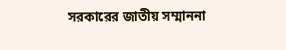সরকারের জাতীয় সম্মাননা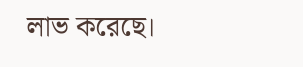লাভ করেছে।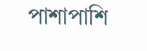পাশাপাশি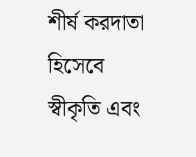শীর্ষ করদাতা হিসেবে স্বীকৃতি এবং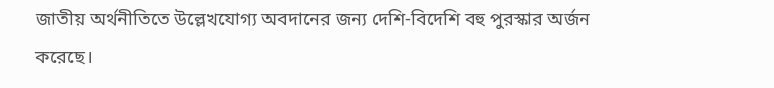জাতীয় অর্থনীতিতে উল্লেখযোগ্য অবদানের জন্য দেশি-বিদেশি বহু পুরস্কার অর্জন করেছে।